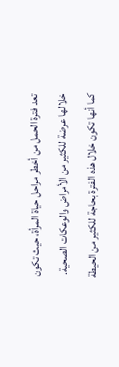تعد فترة الحمل من أخطر مراحل حياة المرأة، حيث تكون خلالها عرضة للكثير من الأمراض والوعكات الصحية. كما أنها تكون خلال هذه الفترة بحاجة للكثير من الحيطة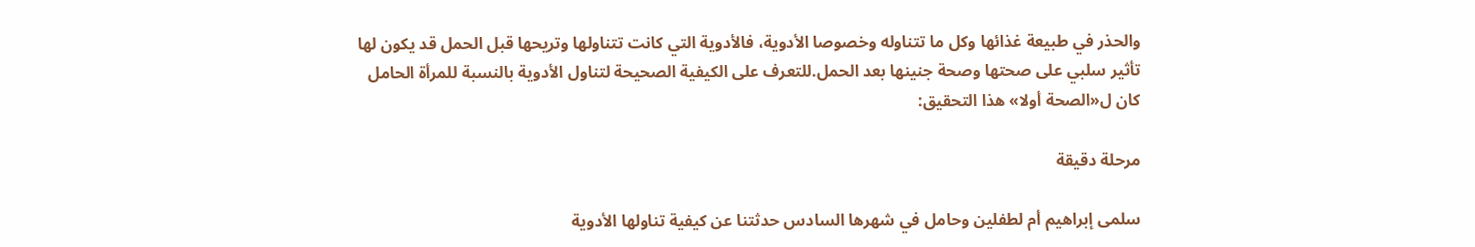والحذر في طبيعة غذائها وكل ما تتناوله وخصوصا الأدوية، فالأدوية التي كانت تتناولها وتريحها قبل الحمل قد يكون لها تأثير سلبي على صحتها وصحة جنينها بعد الحمل.للتعرف على الكيفية الصحيحة لتناول الأدوية بالنسبة للمرأة الحامل كان ل«الصحة أولا» هذا التحقيق:

مرحلة دقيقة

سلمى إبراهيم أم لطفلين وحامل في شهرها السادس حدثتنا عن كيفية تناولها الأدوية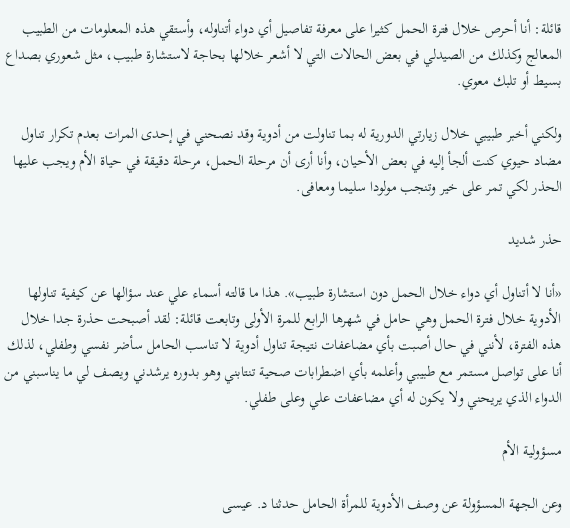قائلة: أنا أحرص خلال فترة الحمل كثيرا على معرفة تفاصيل أي دواء أتناوله، وأستقي هذه المعلومات من الطبيب المعالج وكذلك من الصيدلي في بعض الحالات التي لا أشعر خلالها بحاجة لاستشارة طبيب، مثل شعوري بصداع بسيط أو تلبك معوي.

ولكني أخبر طبيبي خلال زيارتي الدورية له بما تناولت من أدوية وقد نصحني في إحدى المرات بعدم تكرار تناول مضاد حيوي كنت ألجأ إليه في بعض الأحيان، وأنا أرى أن مرحلة الحمل، مرحلة دقيقة في حياة الأم ويجب عليها الحذر لكي تمر على خير وتنجب مولودا سليما ومعافى.

حذر شديد

«أنا لا أتناول أي دواء خلال الحمل دون استشارة طبيب». هذا ما قالته أسماء علي عند سؤالها عن كيفية تناولها الأدوية خلال فترة الحمل وهي حامل في شهرها الرابع للمرة الأولى وتابعت قائلة: لقد أصبحت حذرة جدا خلال هذه الفترة، لأنني في حال أصبت بأي مضاعفات نتيجة تناول أدوية لا تناسب الحامل سأضر نفسي وطفلي، لذلك أنا على تواصل مستمر مع طبيبي وأعلمه بأي اضطرابات صحية تنتابني وهو بدوره يرشدني ويصف لي ما يناسبني من الدواء الذي يريحني ولا يكون له أي مضاعفات علي وعلى طفلي.

مسؤولية الأم

وعن الجهة المسؤولة عن وصف الأدوية للمرأة الحامل حدثنا د. عيسى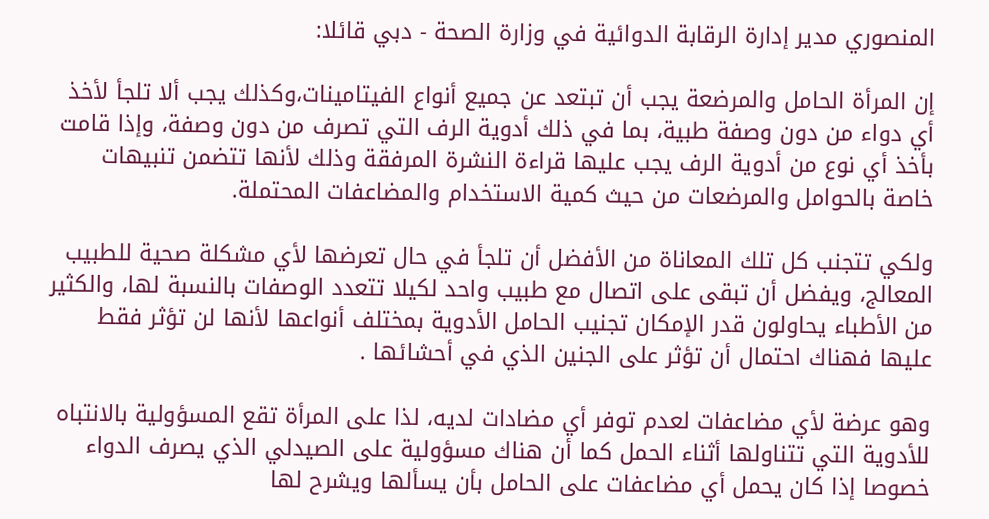المنصوري مدير إدارة الرقابة الدوائية في وزارة الصحة - دبي قائلا:

إن المرأة الحامل والمرضعة يجب أن تبتعد عن جميع أنواع الفيتامينات،وكذلك يجب ألا تلجأ لأخذ أي دواء من دون وصفة طبية، بما في ذلك أدوية الرف التي تصرف من دون وصفة، وإذا قامت بأخذ أي نوع من أدوية الرف يجب عليها قراءة النشرة المرفقة وذلك لأنها تتضمن تنبيهات خاصة بالحوامل والمرضعات من حيث كمية الاستخدام والمضاعفات المحتملة.

ولكي تتجنب كل تلك المعاناة من الأفضل أن تلجأ في حال تعرضها لأي مشكلة صحية للطبيب المعالج، ويفضل أن تبقى على اتصال مع طبيب واحد لكيلا تتعدد الوصفات بالنسبة لها، والكثير من الأطباء يحاولون قدر الإمكان تجنيب الحامل الأدوية بمختلف أنواعها لأنها لن تؤثر فقط عليها فهناك احتمال أن تؤثر على الجنين الذي في أحشائها .

وهو عرضة لأي مضاعفات لعدم توفر أي مضادات لديه، لذا على المرأة تقع المسؤولية بالانتباه للأدوية التي تتناولها أثناء الحمل كما أن هناك مسؤولية على الصيدلي الذي يصرف الدواء خصوصا إذا كان يحمل أي مضاعفات على الحامل بأن يسألها ويشرح لها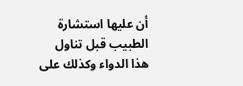أن عليها استشارة الطبيب قبل تناول هذا الدواء وكذلك على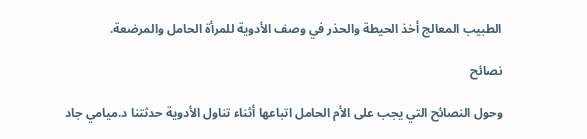الطبيب المعالج أخذ الحيطة والحذر في وصف الأدوية للمرأة الحامل والمرضعة.

نصائح

وحول النصائح التي يجب على الأم الحامل اتباعها أثناء تناول الأدوية حدثتنا د.ميامي جاد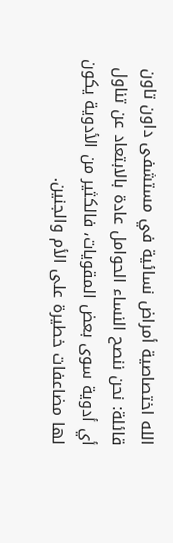الله اختصاصية أمراض نسائية في مستشفى داون تاون قائلة: نحن ننصح النساء الحوامل عادة بالابتعاد عن تناول أي أدوية سوى بعض المقويات، فالكثير من الأدوية يكون لها مضاعفات خطيرة على الأم والجنين.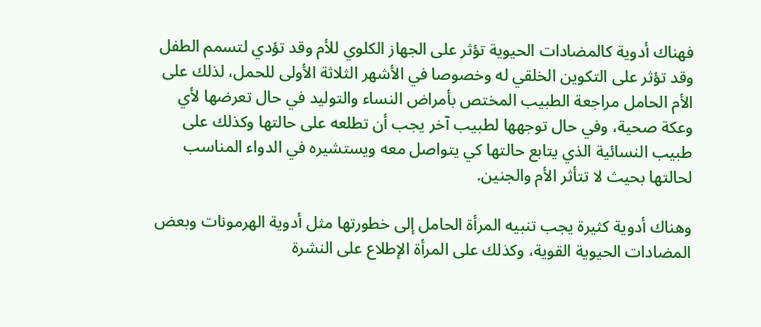فهناك أدوية كالمضادات الحيوية تؤثر على الجهاز الكلوي للأم وقد تؤدي لتسمم الطفل وقد تؤثر على التكوين الخلقي له وخصوصا في الأشهر الثلاثة الأولى للحمل، لذلك على الأم الحامل مراجعة الطبيب المختص بأمراض النساء والتوليد في حال تعرضها لأي وعكة صحية، وفي حال توجهها لطبيب آخر يجب أن تطلعه على حالتها وكذلك على طبيب النسائية الذي يتابع حالتها كي يتواصل معه ويستشيره في الدواء المناسب لحالتها بحيث لا تتأثر الأم والجنين.

وهناك أدوية كثيرة يجب تنبيه المرأة الحامل إلى خطورتها مثل أدوية الهرمونات وبعض المضادات الحيوية القوية، وكذلك على المرأة الإطلاع على النشرة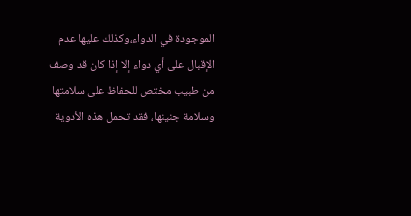الموجودة في الدواء،وكذلك عليها عدم الإقبال على أي دواء إلا إذا كان قد وصف من طبيب مختص للحفاظ على سلامتها وسلامة جنينها، فقد تحمل هذه الأدوية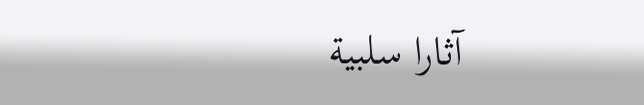آثارا سلبية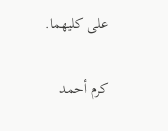على كليهما.

كرم أحمد